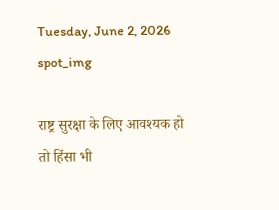Tuesday, June 2, 2026
spot_img

राष्ट्र सुरक्षा के लिए आवश्यक हो तो हिंसा भी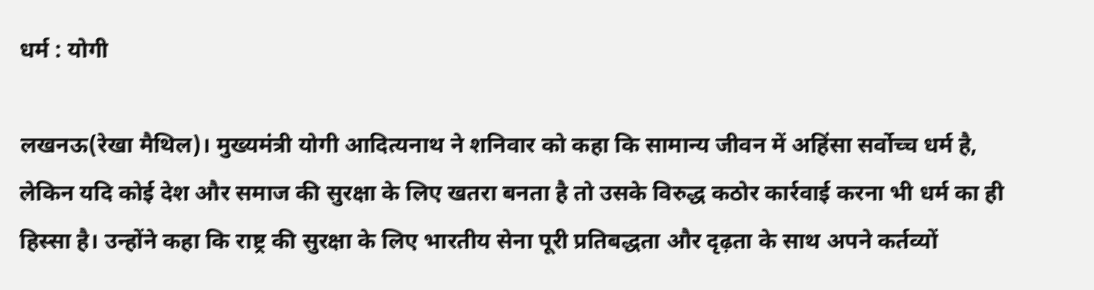धर्म : योगी

लखनऊ(रेखा मैथिल)। मुख्यमंत्री योगी आदित्यनाथ ने शनिवार को कहा कि सामान्य जीवन में अहिंसा सर्वोच्च धर्म है, लेकिन यदि कोई देश और समाज की सुरक्षा के लिए खतरा बनता है तो उसके विरुद्ध कठोर कार्रवाई करना भी धर्म का ही हिस्सा है। उन्होंने कहा कि राष्ट्र की सुरक्षा के लिए भारतीय सेना पूरी प्रतिबद्धता और दृढ़ता के साथ अपने कर्तव्यों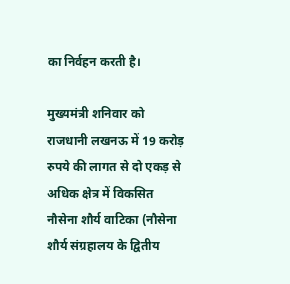का निर्वहन करती है।

मुख्यमंत्री शनिवार को राजधानी लखनऊ में 19 करोड़ रुपये की लागत से दो एकड़ से अधिक क्षेत्र में विकसित नौसेना शौर्य वाटिका (नौसेना शौर्य संग्रहालय के द्वितीय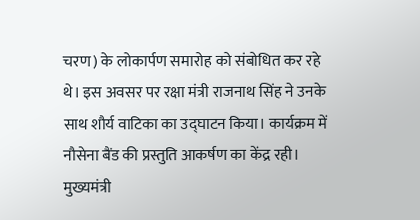चरण) के लोकार्पण समारोह को संबोधित कर रहे थे। इस अवसर पर रक्षा मंत्री राजनाथ सिंह ने उनके साथ शौर्य वाटिका का उद्घाटन किया। कार्यक्रम में नौसेना बैंड की प्रस्तुति आकर्षण का केंद्र रही। मुख्यमंत्री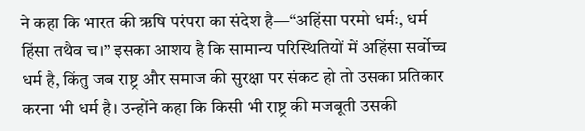ने कहा कि भारत की ऋषि परंपरा का संदेश है—“अहिंसा परमो धर्मः, धर्म हिंसा तथैव च।” इसका आशय है कि सामान्य परिस्थितियों में अहिंसा सर्वोच्च धर्म है, किंतु जब राष्ट्र और समाज की सुरक्षा पर संकट हो तो उसका प्रतिकार करना भी धर्म है। उन्होंने कहा कि किसी भी राष्ट्र की मजबूती उसकी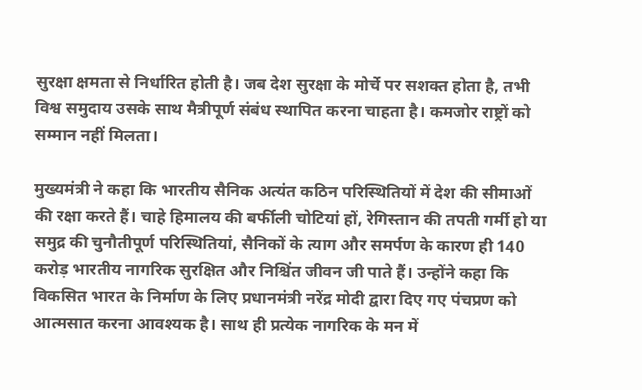सुरक्षा क्षमता से निर्धारित होती है। जब देश सुरक्षा के मोर्चे पर सशक्त होता है, तभी विश्व समुदाय उसके साथ मैत्रीपूर्ण संबंध स्थापित करना चाहता है। कमजोर राष्ट्रों को सम्मान नहीं मिलता।

मुख्यमंत्री ने कहा कि भारतीय सैनिक अत्यंत कठिन परिस्थितियों में देश की सीमाओं की रक्षा करते हैं। चाहे हिमालय की बर्फीली चोटियां हों, रेगिस्तान की तपती गर्मी हो या समुद्र की चुनौतीपूर्ण परिस्थितियां, सैनिकों के त्याग और समर्पण के कारण ही 140 करोड़ भारतीय नागरिक सुरक्षित और निश्चिंत जीवन जी पाते हैं। उन्होंने कहा कि विकसित भारत के निर्माण के लिए प्रधानमंत्री नरेंद्र मोदी द्वारा दिए गए पंचप्रण को आत्मसात करना आवश्यक है। साथ ही प्रत्येक नागरिक के मन में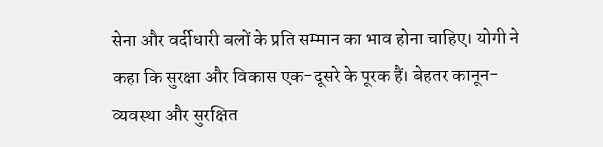सेना और वर्दीधारी बलों के प्रति सम्मान का भाव होना चाहिए। योगी ने कहा कि सुरक्षा और विकास एक-दूसरे के पूरक हैं। बेहतर कानून-व्यवस्था और सुरक्षित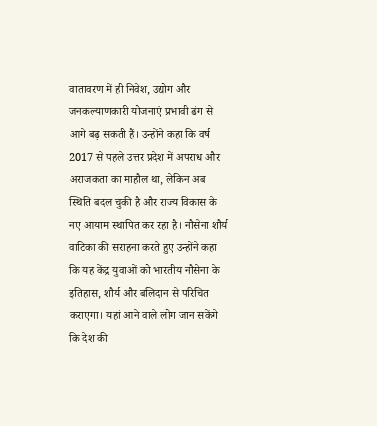वातावरण में ही निवेश, उद्योग और जनकल्याणकारी योजनाएं प्रभावी ढंग से आगे बढ़ सकती हैं। उन्होंने कहा कि वर्ष 2017 से पहले उत्तर प्रदेश में अपराध और अराजकता का माहौल था, लेकिन अब स्थिति बदल चुकी है और राज्य विकास के नए आयाम स्थापित कर रहा है। नौसेना शौर्य वाटिका की सराहना करते हुए उन्होंने कहा कि यह केंद्र युवाओं को भारतीय नौसेना के इतिहास, शौर्य और बलिदान से परिचित कराएगा। यहां आने वाले लोग जान सकेंगे कि देश की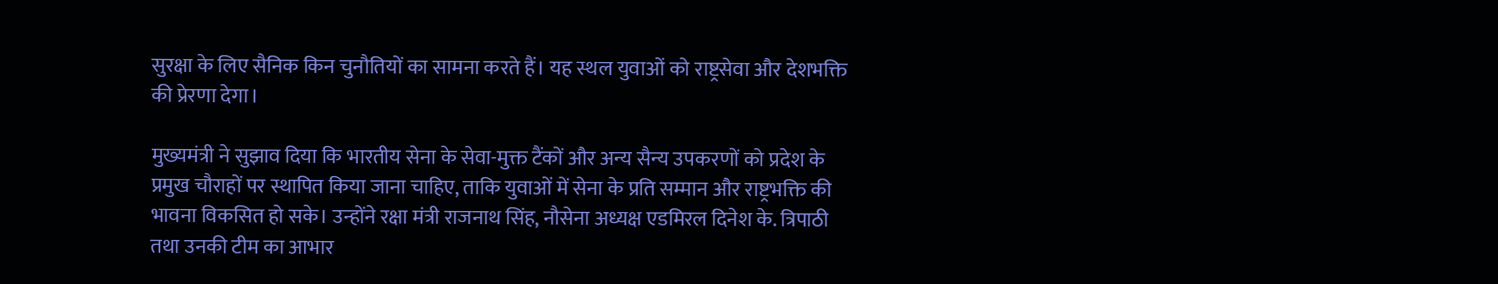सुरक्षा के लिए सैनिक किन चुनौतियों का सामना करते हैं। यह स्थल युवाओं को राष्ट्रसेवा और देशभक्ति की प्रेरणा देगा।

मुख्यमंत्री ने सुझाव दिया कि भारतीय सेना के सेवा-मुक्त टैंकों और अन्य सैन्य उपकरणों को प्रदेश के प्रमुख चौराहों पर स्थापित किया जाना चाहिए, ताकि युवाओं में सेना के प्रति सम्मान और राष्ट्रभक्ति की भावना विकसित हो सके। उन्होंने रक्षा मंत्री राजनाथ सिंह, नौसेना अध्यक्ष एडमिरल दिनेश के. त्रिपाठी तथा उनकी टीम का आभार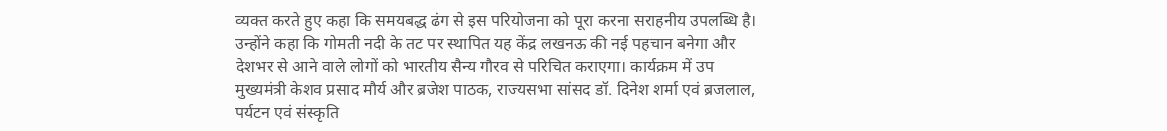व्यक्त करते हुए कहा कि समयबद्ध ढंग से इस परियोजना को पूरा करना सराहनीय उपलब्धि है। उन्होंने कहा कि गोमती नदी के तट पर स्थापित यह केंद्र लखनऊ की नई पहचान बनेगा और देशभर से आने वाले लोगों को भारतीय सैन्य गौरव से परिचित कराएगा। कार्यक्रम में उप मुख्यमंत्री केशव प्रसाद मौर्य और ब्रजेश पाठक, राज्यसभा सांसद डॉ. दिनेश शर्मा एवं ब्रजलाल, पर्यटन एवं संस्कृति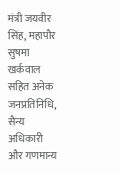मंत्री जयवीर सिंह, महापौर सुषमा खर्कवाल सहित अनेक जनप्रतिनिधि, सैन्य अधिकारी और गणमान्य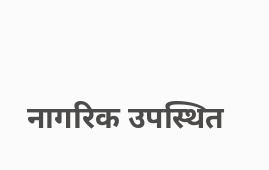नागरिक उपस्थित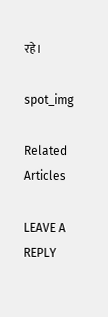रहे।

spot_img

Related Articles

LEAVE A REPLY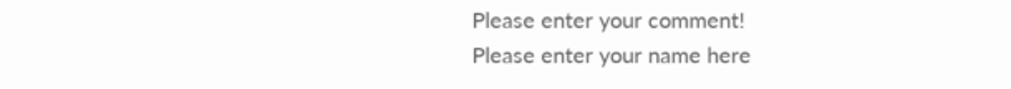Please enter your comment!
Please enter your name here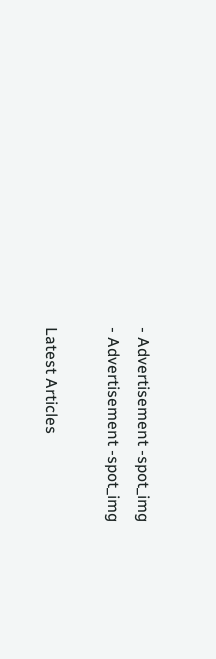- Advertisement -spot_img
- Advertisement -spot_img

Latest Articles